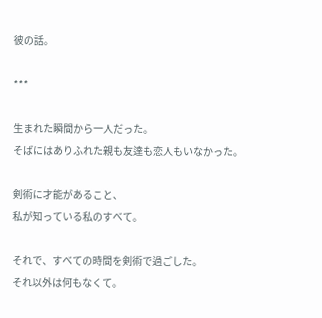彼の話。

***

生まれた瞬間から一人だった。
そばにはありふれた親も友達も恋人もいなかった。

剣術に才能があること、
私が知っている私のすべて。

それで、すべての時間を剣術で過ごした。
それ以外は何もなくて。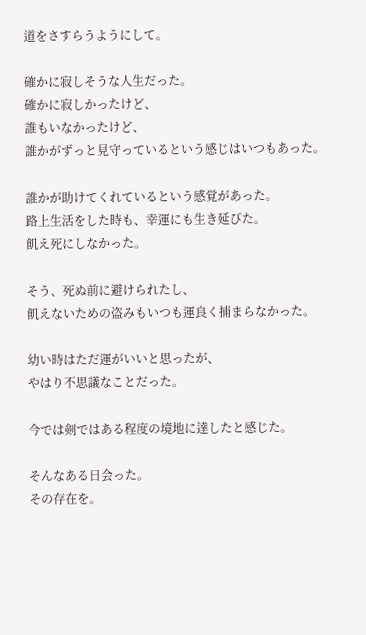道をさすらうようにして。

確かに寂しそうな人生だった。
確かに寂しかったけど、
誰もいなかったけど、
誰かがずっと見守っているという感じはいつもあった。

誰かが助けてくれているという感覚があった。
路上生活をした時も、幸運にも生き延びた。
飢え死にしなかった。

そう、死ぬ前に避けられたし、
飢えないための盗みもいつも運良く捕まらなかった。

幼い時はただ運がいいと思ったが、
やはり不思議なことだった。

今では剣ではある程度の境地に達したと感じた。

そんなある日会った。
その存在を。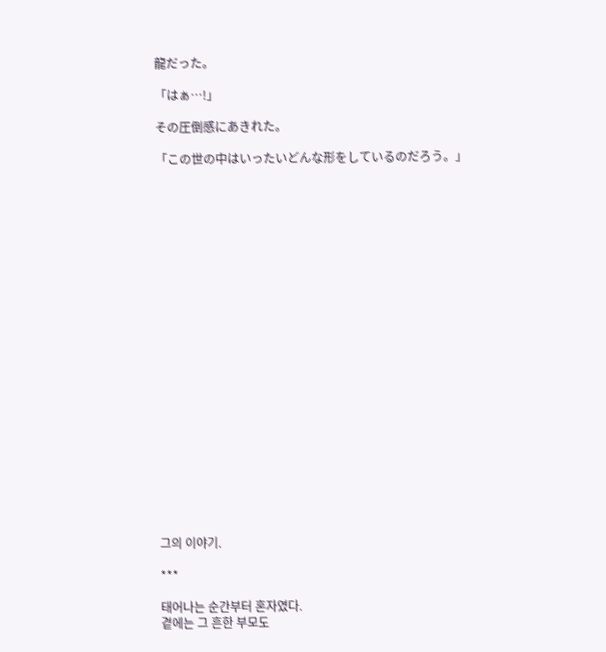龍だった。

「はぁ…!」

その圧倒感にあきれた。

「この世の中はいったいどんな形をしているのだろう。」























그의 이야기.

***

태어나는 순간부터 혼자였다.
곁에는 그 흔한 부모도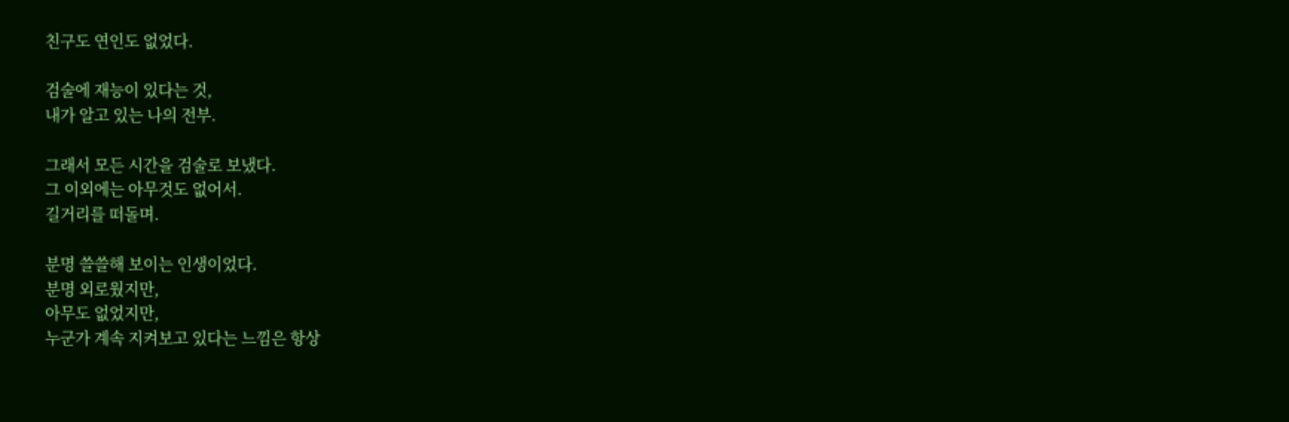친구도 연인도 없었다.

검술에 재능이 있다는 것,
내가 알고 있는 나의 전부.

그래서 모든 시간을 검술로 보냈다.
그 이외에는 아무것도 없어서.
길거리를 떠돌며.

분명 쓸쓸해 보이는 인생이었다.
분명 외로웠지만,
아무도 없었지만,
누군가 계속 지켜보고 있다는 느낌은 항상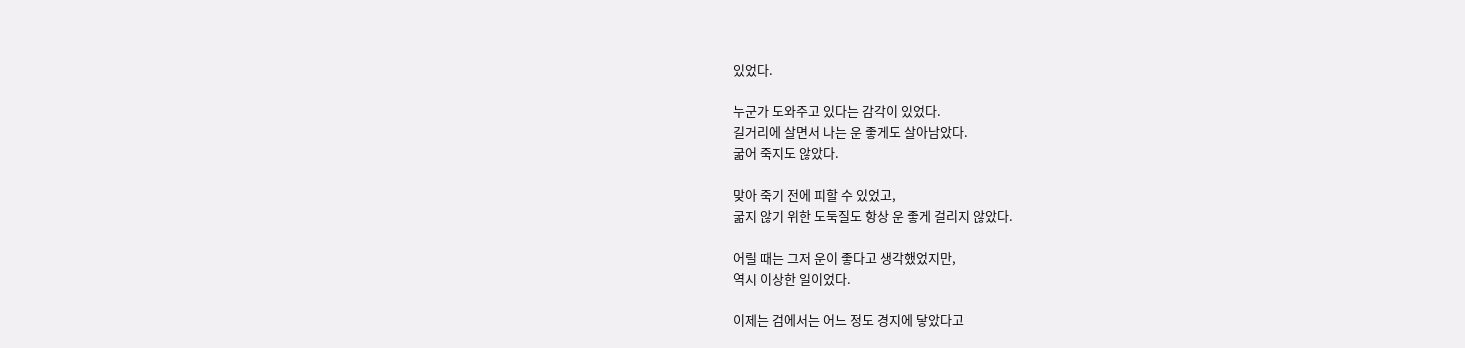있었다.

누군가 도와주고 있다는 감각이 있었다.
길거리에 살면서 나는 운 좋게도 살아남았다.
굶어 죽지도 않았다.

맞아 죽기 전에 피할 수 있었고,
굶지 않기 위한 도둑질도 항상 운 좋게 걸리지 않았다.

어릴 때는 그저 운이 좋다고 생각했었지만,
역시 이상한 일이었다.

이제는 검에서는 어느 정도 경지에 닿았다고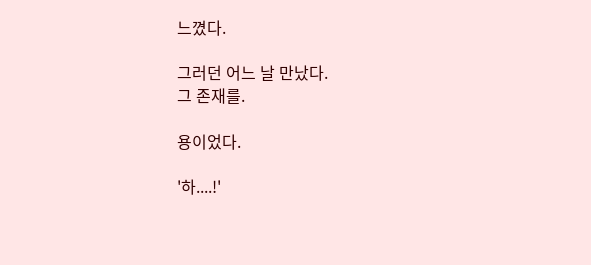느꼈다.

그러던 어느 날 만났다.
그 존재를.

용이었다.

'하....!'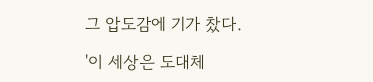그 압도감에 기가 찼다.

'이 세상은 도대체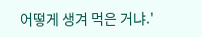어떻게 생겨 먹은 거냐.'